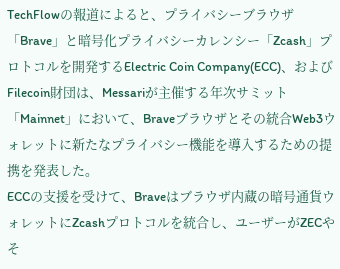TechFlowの報道によると、プライバシーブラウザ「Brave」と暗号化プライバシーカレンシー「Zcash」プロトコルを開発するElectric Coin Company(ECC)、およびFilecoin財団は、Messariが主催する年次サミット「Mainnet」において、Braveブラウザとその統合Web3ウォレットに新たなプライバシー機能を導入するための提携を発表した。
ECCの支援を受けて、Braveはブラウザ内蔵の暗号通貨ウォレットにZcashプロトコルを統合し、ユーザーがZECやそ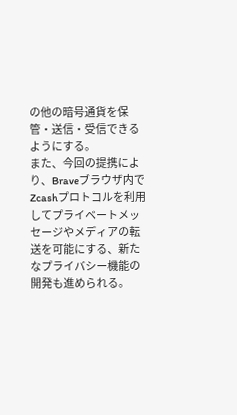の他の暗号通貨を保管・送信・受信できるようにする。
また、今回の提携により、Braveブラウザ内でZcashプロトコルを利用してプライベートメッセージやメディアの転送を可能にする、新たなプライバシー機能の開発も進められる。